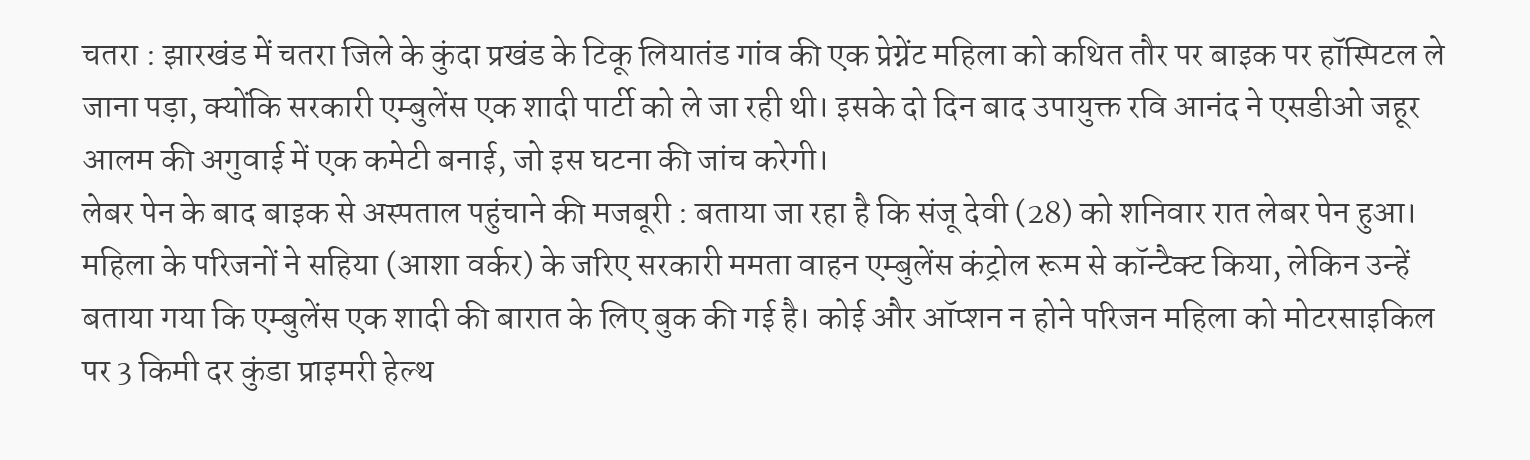चतरा : झारखंड में चतरा जिले के कुंदा प्रखंड के टिकू लियातंड गांव की एक प्रेग्नेंट महिला को कथित तौर पर बाइक पर हॉस्पिटल ले जाना पड़ा, क्योंकि सरकारी एम्बुलेंस एक शादी पार्टी को ले जा रही थी। इसके दो दिन बाद उपायुक्त रवि आनंद ने एसडीओ जहूर आलम की अगुवाई में एक कमेटी बनाई, जो इस घटना की जांच करेगी।
लेबर पेन के बाद बाइक से अस्पताल पहुंचाने की मजबूरी : बताया जा रहा है कि संजू देवी (28) को शनिवार रात लेबर पेन हुआ। महिला के परिजनों ने सहिया (आशा वर्कर) के जरिए सरकारी ममता वाहन एम्बुलेंस कंट्रोल रूम से कॉन्टैक्ट किया, लेकिन उन्हें बताया गया कि एम्बुलेंस एक शादी की बारात के लिए बुक की गई है। कोई और ऑप्शन न होने परिजन महिला को मोटरसाइकिल पर 3 किमी दर कुंडा प्राइमरी हेल्थ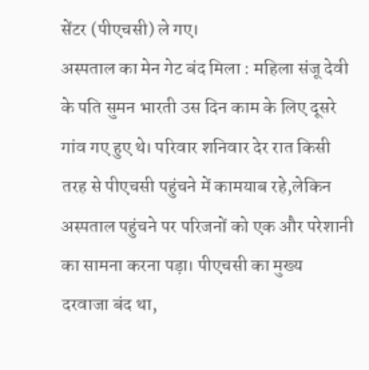सेंटर (पीएचसी) ले गए।
अस्पताल का मेन गेट बंद मिला : महिला संजू देवी के पति सुमन भारती उस दिन काम के लिए दूसरे गांव गए हुए थे। परिवार शनिवार देर रात किसी तरह से पीएचसी पहुंचने में कामयाब रहे,लेकिन अस्पताल पहुंचने पर परिजनों को एक और परेशानी का सामना करना पड़ा। पीएचसी का मुख्य दरवाजा बंद था,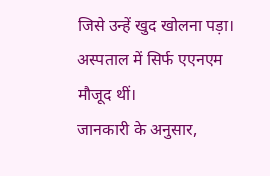जिसे उन्हें खुद खोलना पड़ा। अस्पताल में सिर्फ एएनएम मौजूद थीं।
जानकारी के अनुसार,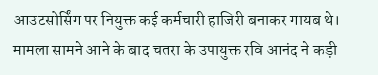आउटसोर्सिंग पर नियुक्त कई कर्मचारी हाजिरी बनाकर गायब थे। मामला सामने आने के बाद चतरा के उपायुक्त रवि आनंद ने कड़ी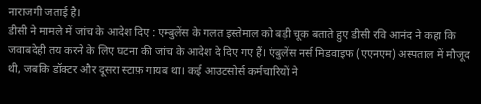नाराजगी जताई है।
डीसी ने मामले में जांच के आदेश दिए : एम्बुलेंस के गलत इस्तेमाल को बड़ी चूक बताते हुए डीसी रवि आनंद ने कहा कि जवाबदेही तय करने के लिए घटना की जांच के आदेश दे दिए गए हैं। एंबुलेंस नर्स मिडवाइफ (एएनएम) अस्पताल में मौजूद थी, जबकि डॉक्टर और दूसरा स्टाफ़ गायब था। कई आउटसोर्स कर्मचारियों ने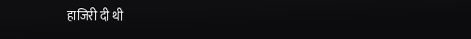हाजिरी दी थी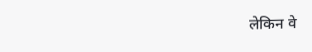लेकिन वे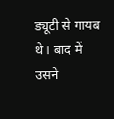ड्यूटी से गायब थे। बाद में उसने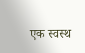एक स्वस्थ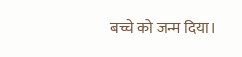बच्चे को जन्म दिया।